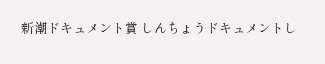新潮ドキュメント賞 しんちょうドキュメントし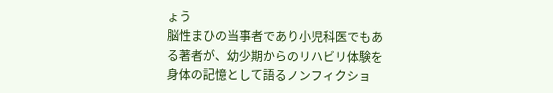ょう
脳性まひの当事者であり小児科医でもある著者が、幼少期からのリハビリ体験を身体の記憶として語るノンフィクショ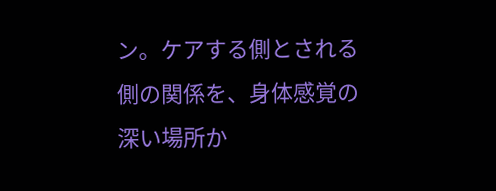ン。ケアする側とされる側の関係を、身体感覚の深い場所か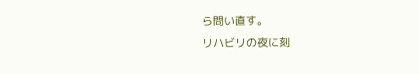ら問い直す。
リハビリの夜に刻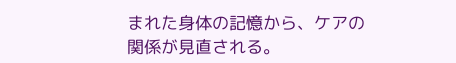まれた身体の記憶から、ケアの関係が見直される。